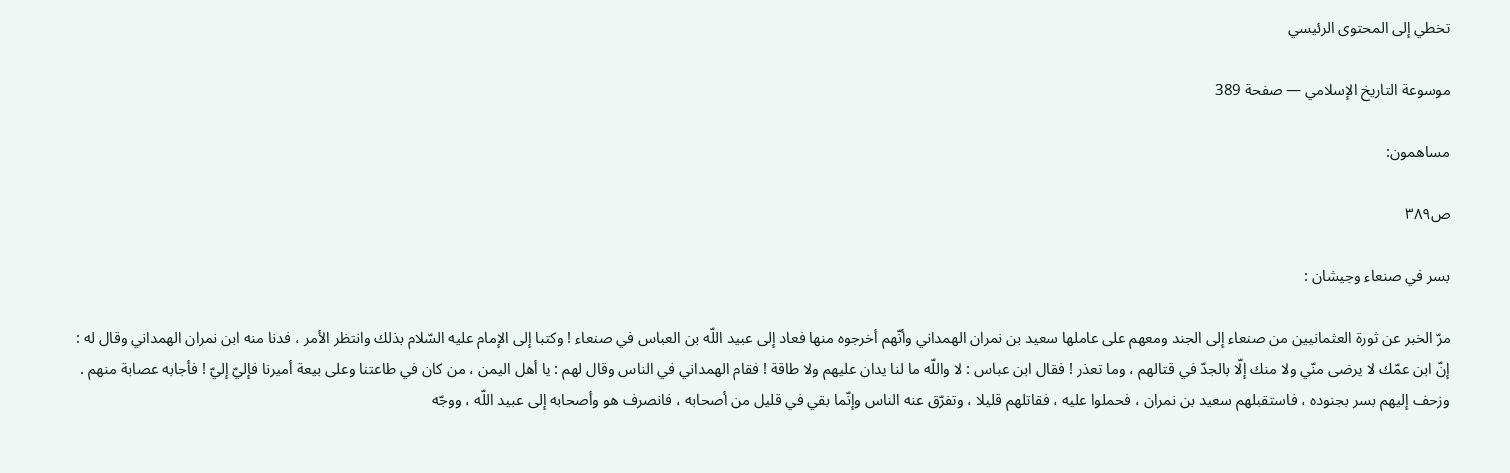تخطي إلى المحتوى الرئيسي

موسوعة التاريخ الإسلامي — صفحة 389

مساهمون:

ص٣٨٩

بسر في صنعاء وجيشان :

مرّ الخبر عن ثورة العثمانيين من صنعاء إلى الجند ومعهم على عاملها سعيد بن نمران الهمداني وأنّهم أخرجوه منها فعاد إلى عبيد اللّه بن العباس في صنعاء ! وكتبا إلى الإمام عليه السّلام بذلك وانتظر الأمر ، فدنا منه ابن نمران الهمداني وقال له : إنّ ابن عمّك لا يرضى منّي ولا منك إلّا بالجدّ في قتالهم ، وما تعذر ! فقال ابن عباس : لا واللّه ما لنا يدان عليهم ولا طاقة ! فقام الهمداني في الناس وقال لهم : يا أهل اليمن ، من كان في طاعتنا وعلى بيعة أميرنا فإليّ إليّ ! فأجابه عصابة منهم . وزحف إليهم بسر بجنوده ، فاستقبلهم سعيد بن نمران ، فحملوا عليه ، فقاتلهم قليلا ، وتفرّق عنه الناس وإنّما بقي في قليل من أصحابه ، فانصرف هو وأصحابه إلى عبيد اللّه ، ووجّه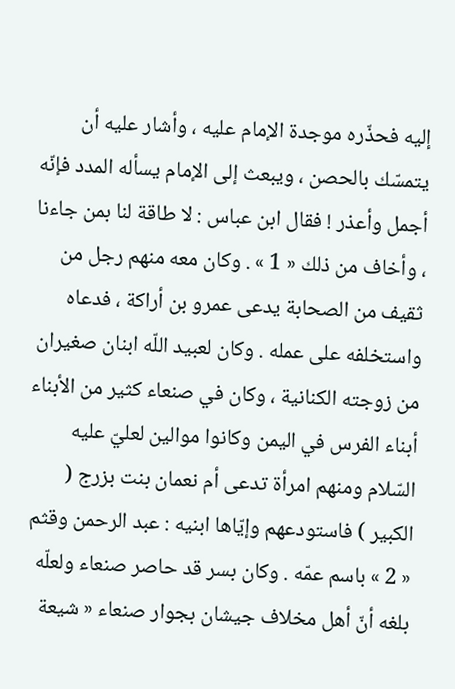إليه فحذّره موجدة الإمام عليه ، وأشار عليه أن يتمسّك بالحصن ، ويبعث إلى الإمام يسأله المدد فإنّه أجمل وأعذر ! فقال ابن عباس : لا طاقة لنا بمن جاءنا ، وأخاف من ذلك « 1 » . وكان معه منهم رجل من ثقيف من الصحابة يدعى عمرو بن أراكة ، فدعاه واستخلفه على عمله . وكان لعبيد اللّه ابنان صغيران من زوجته الكنانية ، وكان في صنعاء كثير من الأبناء أبناء الفرس في اليمن وكانوا موالين لعليّ عليه السّلام ومنهم امرأة تدعى أم نعمان بنت بزرج ( الكبير ) فاستودعهم وإيّاها ابنيه : عبد الرحمن وقثم « 2 » باسم عمّه . وكان بسر قد حاصر صنعاء ولعلّه بلغه أنّ أهل مخلاف جيشان بجوار صنعاء « شيعة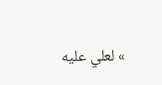» لعلي عليه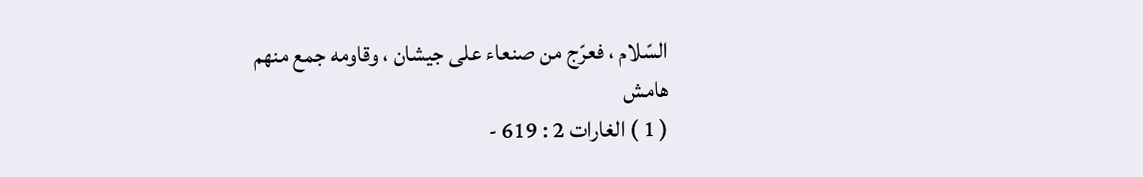السّلام ، فعرّج من صنعاء على جيشان ، وقاومه جمع منهم
هامش
( 1 ) الغارات 2 : 619 -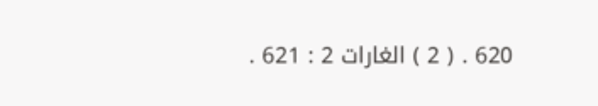620 . ( 2 ) الغارات 2 : 621 .